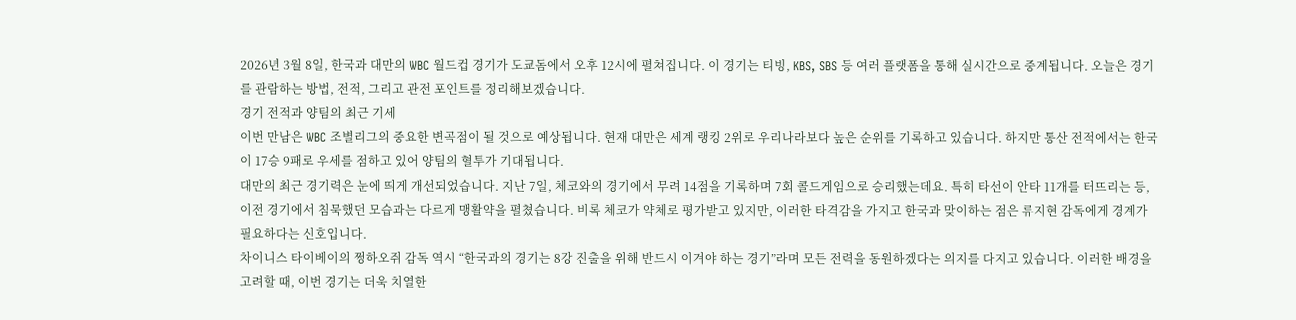2026년 3월 8일, 한국과 대만의 WBC 월드컵 경기가 도쿄돔에서 오후 12시에 펼쳐집니다. 이 경기는 티빙, KBS, SBS 등 여러 플랫폼을 통해 실시간으로 중계됩니다. 오늘은 경기를 관람하는 방법, 전적, 그리고 관전 포인트를 정리해보겠습니다.
경기 전적과 양팀의 최근 기세
이번 만남은 WBC 조별리그의 중요한 변곡점이 될 것으로 예상됩니다. 현재 대만은 세계 랭킹 2위로 우리나라보다 높은 순위를 기록하고 있습니다. 하지만 통산 전적에서는 한국이 17승 9패로 우세를 점하고 있어 양팀의 혈투가 기대됩니다.
대만의 최근 경기력은 눈에 띄게 개선되었습니다. 지난 7일, 체코와의 경기에서 무려 14점을 기록하며 7회 콜드게임으로 승리했는데요. 특히 타선이 안타 11개를 터뜨리는 등, 이전 경기에서 침묵했던 모습과는 다르게 맹활약을 펼쳤습니다. 비록 체코가 약체로 평가받고 있지만, 이러한 타격감을 가지고 한국과 맞이하는 점은 류지현 감독에게 경계가 필요하다는 신호입니다.
차이니스 타이베이의 쩡하오쥐 감독 역시 “한국과의 경기는 8강 진출을 위해 반드시 이겨야 하는 경기”라며 모든 전력을 동원하겠다는 의지를 다지고 있습니다. 이러한 배경을 고려할 때, 이번 경기는 더욱 치열한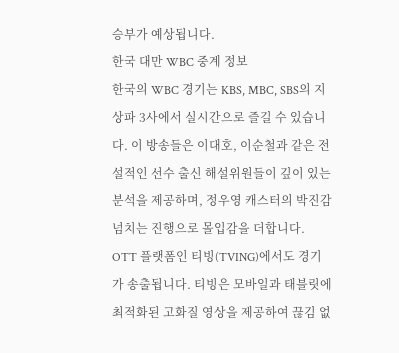승부가 예상됩니다.
한국 대만 WBC 중계 정보
한국의 WBC 경기는 KBS, MBC, SBS의 지상파 3사에서 실시간으로 즐길 수 있습니다. 이 방송들은 이대호, 이순철과 같은 전설적인 선수 출신 해설위원들이 깊이 있는 분석을 제공하며, 정우영 캐스터의 박진감 넘치는 진행으로 몰입감을 더합니다.
OTT 플랫폼인 티빙(TVING)에서도 경기가 송출됩니다. 티빙은 모바일과 태블릿에 최적화된 고화질 영상을 제공하여 끊김 없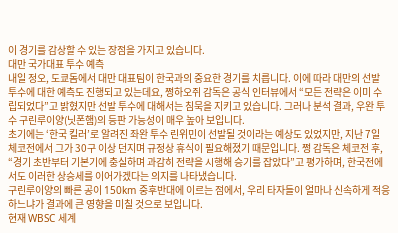이 경기를 감상할 수 있는 장점을 가지고 있습니다.
대만 국가대표 투수 예측
내일 정오, 도쿄돔에서 대만 대표팀이 한국과의 중요한 경기를 치릅니다. 이에 따라 대만의 선발 투수에 대한 예측도 진행되고 있는데요, 쩡하오쥐 감독은 공식 인터뷰에서 “모든 전략은 이미 수립되었다”고 밝혔지만 선발 투수에 대해서는 침묵을 지키고 있습니다. 그러나 분석 결과, 우완 투수 구린루이양(닛폰햄)의 등판 가능성이 매우 높아 보입니다.
초기에는 ‘한국 킬러’로 알려진 좌완 투수 린위민이 선발될 것이라는 예상도 있었지만, 지난 7일 체코전에서 그가 30구 이상 던지며 규정상 휴식이 필요해졌기 때문입니다. 쩡 감독은 체코전 후, “경기 초반부터 기본기에 충실하며 과감히 전략을 시행해 승기를 잡았다”고 평가하며, 한국전에서도 이러한 상승세를 이어가겠다는 의지를 나타냈습니다.
구린루이양의 빠른 공이 150km 중후반대에 이르는 점에서, 우리 타자들이 얼마나 신속하게 적응하느냐가 결과에 큰 영향을 미칠 것으로 보입니다.
현재 WBSC 세계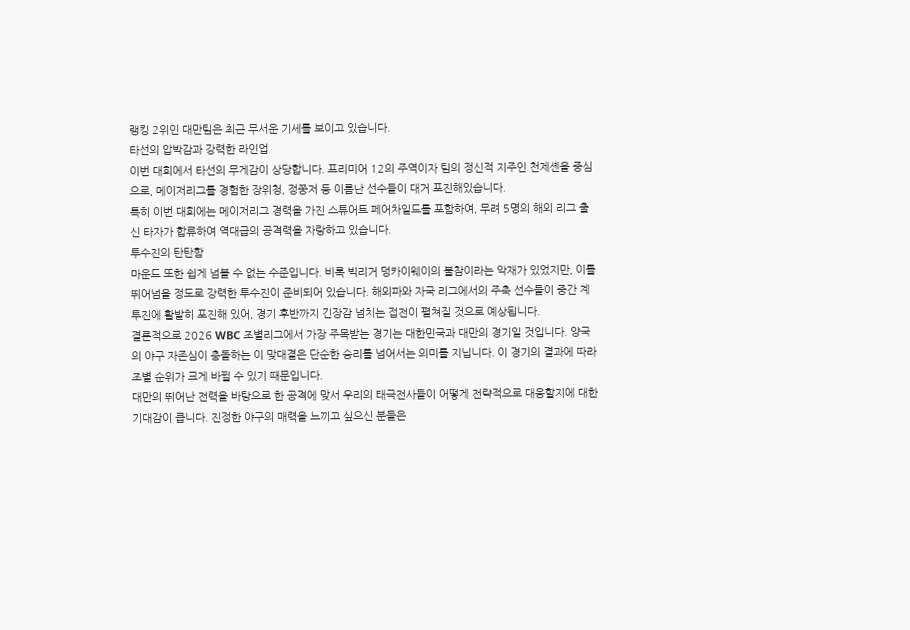랭킹 2위인 대만팀은 최근 무서운 기세를 보이고 있습니다.
타선의 압박감과 강력한 라인업
이번 대회에서 타선의 무게감이 상당합니다. 프리미어 12의 주역이자 팀의 정신적 지주인 천제셴을 중심으로, 메이저리그를 경험한 장위청, 정쭝저 등 이름난 선수들이 대거 포진해있습니다.
특히 이번 대회에는 메이저리그 경력을 가진 스튜어트 페어차일드를 포함하여, 무려 5명의 해외 리그 출신 타자가 합류하여 역대급의 공격력을 자랑하고 있습니다.
투수진의 탄탄함
마운드 또한 쉽게 넘볼 수 없는 수준입니다. 비록 빅리거 덩카이웨이의 불참이라는 악재가 있었지만, 이를 뛰어넘을 정도로 강력한 투수진이 준비되어 있습니다. 해외파와 자국 리그에서의 주축 선수들이 중간 계투진에 활발히 포진해 있어, 경기 후반까지 긴장감 넘치는 접전이 펼쳐질 것으로 예상됩니다.
결론적으로 2026 WBC 조별리그에서 가장 주목받는 경기는 대한민국과 대만의 경기일 것입니다. 양국의 야구 자존심이 충돌하는 이 맞대결은 단순한 승리를 넘어서는 의미를 지닙니다. 이 경기의 결과에 따라 조별 순위가 크게 바뀔 수 있기 때문입니다.
대만의 뛰어난 전력을 바탕으로 한 공격에 맞서 우리의 태극전사들이 어떻게 전략적으로 대응할지에 대한 기대감이 큽니다. 진정한 야구의 매력을 느끼고 싶으신 분들은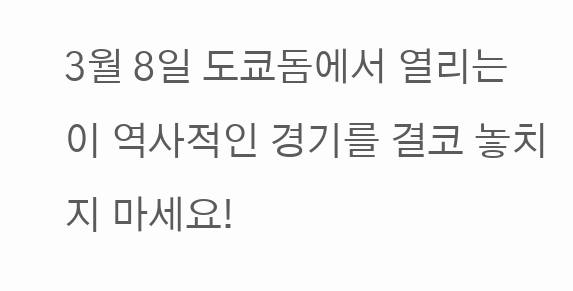3월 8일 도쿄돔에서 열리는 이 역사적인 경기를 결코 놓치지 마세요!